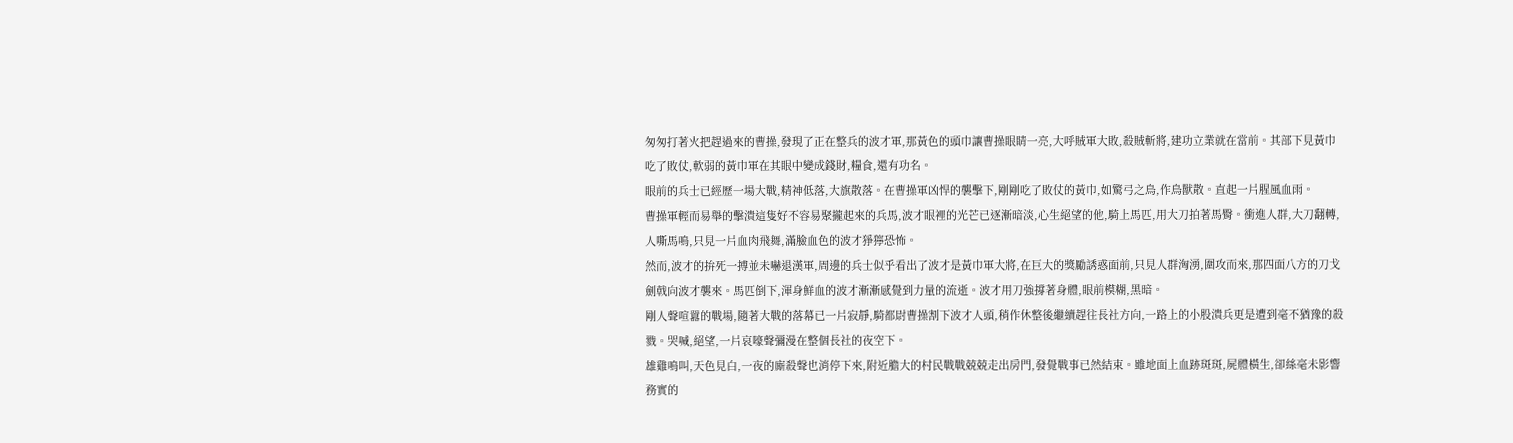匆匆打著火把趕過來的曹操,發現了正在整兵的波才軍,那黃色的頭巾讓曹操眼睛一亮,大呼賊軍大敗,殺賊斬將,建功立業就在當前。其部下見黃巾吃了敗仗,軟弱的黃巾軍在其眼中變成錢財,糧食,還有功名。
眼前的兵士已經歷一場大戰,精神低落,大旗散落。在曹操軍凶悍的襲擊下,剛剛吃了敗仗的黃巾,如驚弓之鳥,作鳥獸散。直起一片腥風血雨。
曹操軍輕而易舉的擊潰這隻好不容易聚攏起來的兵馬,波才眼裡的光芒已逐漸暗淡,心生絕望的他,騎上馬匹,用大刀拍著馬臀。衝進人群,大刀翻轉,人嘶馬鳴,只見一片血肉飛舞,滿臉血色的波才猙獰恐怖。
然而,波才的拚死一搏並未嚇退漢軍,周邊的兵士似乎看出了波才是黃巾軍大將,在巨大的獎勵誘惑面前,只見人群洶湧,圍攻而來,那四面八方的刀戈劍戟向波才襲來。馬匹倒下,渾身鮮血的波才漸漸感覺到力量的流逝。波才用刀強撐著身體,眼前模糊,黑暗。
剛人聲喧囂的戰場,隨著大戰的落幕已一片寂靜,騎都尉曹操割下波才人頭,稍作休整後繼續趕往長社方向,一路上的小股潰兵更是遭到毫不猶豫的殺戮。哭喊,絕望,一片哀嚎聲彌漫在整個長社的夜空下。
雄雞鳴叫,天色見白,一夜的廝殺聲也消停下來,附近膽大的村民戰戰兢兢走出房門,發覺戰事已然結束。雖地面上血跡斑斑,屍體橫生,卻絲毫未影響務實的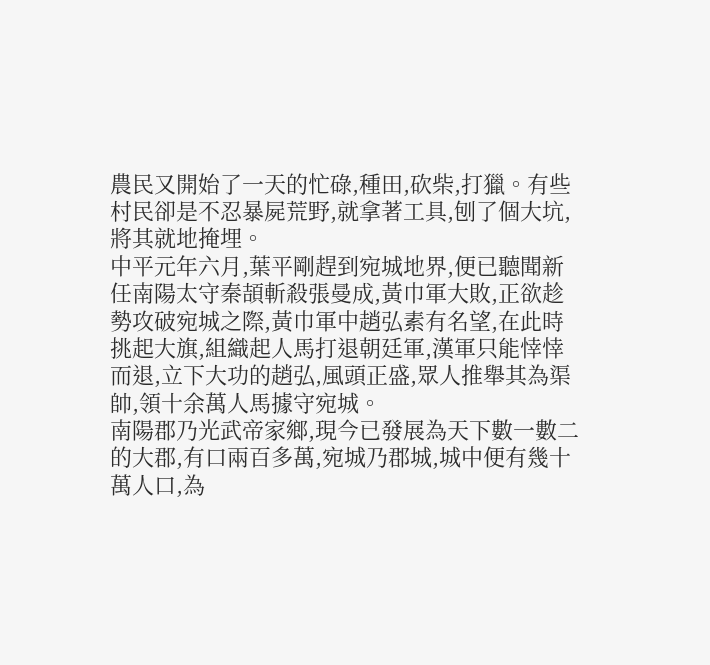農民又開始了一天的忙碌,種田,砍柴,打獵。有些村民卻是不忍暴屍荒野,就拿著工具,刨了個大坑,將其就地掩埋。
中平元年六月,葉平剛趕到宛城地界,便已聽聞新任南陽太守秦頡斬殺張曼成,黃巾軍大敗,正欲趁勢攻破宛城之際,黃巾軍中趙弘素有名望,在此時挑起大旗,組織起人馬打退朝廷軍,漢軍只能悻悻而退,立下大功的趙弘,風頭正盛,眾人推舉其為渠帥,領十余萬人馬據守宛城。
南陽郡乃光武帝家鄉,現今已發展為天下數一數二的大郡,有口兩百多萬,宛城乃郡城,城中便有幾十萬人口,為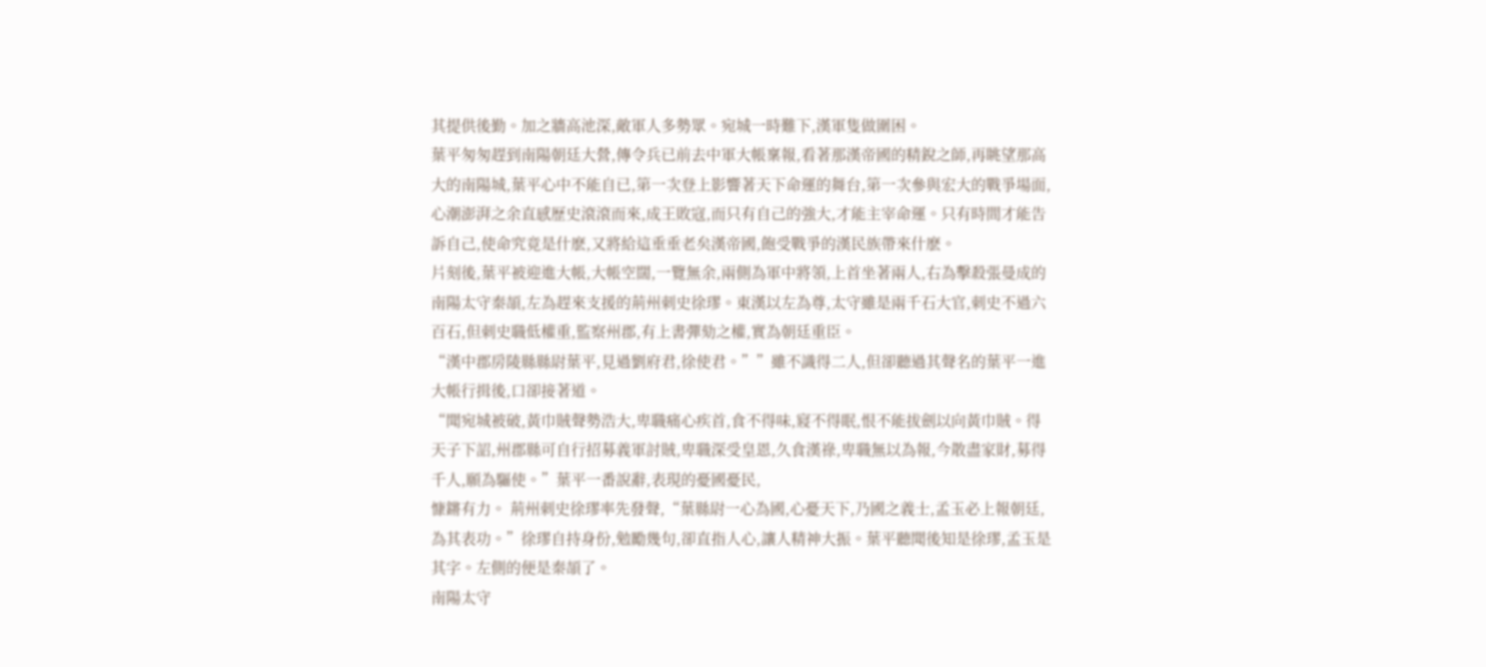其提供後勤。加之牆高池深,敵軍人多勢眾。宛城一時難下,漢軍隻做圍困。
葉平匆匆趕到南陽朝廷大營,傳令兵已前去中軍大帳稟報,看著那漢帝國的精銳之師,再眺望那高大的南陽城,葉平心中不能自已,第一次登上影響著天下命運的舞台,第一次參與宏大的戰爭場面,心潮澎湃之余直感歷史滾滾而來,成王敗寇,而只有自己的強大,才能主宰命運。只有時間才能告訴自己,使命究竟是什麽,又將給這垂垂老矣漢帝國,飽受戰爭的漢民族帶來什麽。
片刻後,葉平被迎進大帳,大帳空闊,一覽無余,兩側為軍中將領,上首坐著兩人,右為擊殺張曼成的南陽太守秦頡,左為趕來支援的荊州刺史徐璆。東漢以左為尊,太守雖是兩千石大官,刺史不過六百石,但刺史職低權重,監察州郡,有上書彈劾之權,實為朝廷重臣。
“漢中郡房陵縣縣尉葉平,見過劉府君,徐使君。””雖不識得二人,但卻聽過其聲名的葉平一進大帳行揖後,口卻接著道。
“聞宛城被破,黃巾賊聲勢浩大,卑職痛心疾首,食不得味,寢不得眠,恨不能拔劍以向黃巾賊。得天子下詔,州郡縣可自行招募義軍討賊,卑職深受皇恩,久食漢祿,卑職無以為報,今散盡家財,募得千人,願為驅使。”葉平一番說辭,表現的憂國憂民,
慷鏘有力。 荊州刺史徐璆率先發聲,“葉縣尉一心為國,心憂天下,乃國之義士,孟玉必上報朝廷,為其表功。”徐璆自持身份,勉勵幾句,卻直指人心,讓人精神大振。葉平聽聞後知是徐璆,孟玉是其字。左側的便是秦頡了。
南陽太守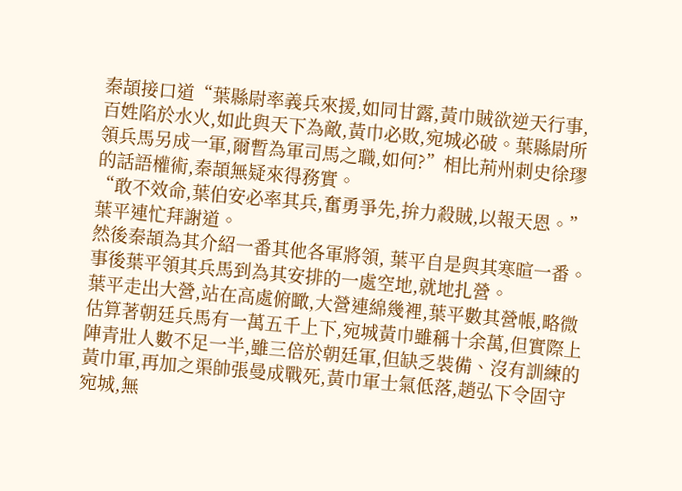秦頡接口道“葉縣尉率義兵來援,如同甘露,黃巾賊欲逆天行事,百姓陷於水火,如此與天下為敵,黃巾必敗,宛城必破。葉縣尉所領兵馬另成一軍,爾暫為軍司馬之職,如何?”相比荊州刺史徐璆的話語權術,秦頡無疑來得務實。
“敢不效命,葉伯安必率其兵,奮勇爭先,拚力殺賊,以報天恩。”葉平連忙拜謝道。
然後秦頡為其介紹一番其他各軍將領, 葉平自是與其寒暄一番。事後葉平領其兵馬到為其安排的一處空地,就地扎營。
葉平走出大營,站在高處俯瞰,大營連綿幾裡,葉平數其營帳,略微估算著朝廷兵馬有一萬五千上下,宛城黃巾雖稱十余萬,但實際上陣青壯人數不足一半,雖三倍於朝廷軍,但缺乏裝備、沒有訓練的黃巾軍,再加之渠帥張曼成戰死,黃巾軍士氣低落,趙弘下令固守宛城,無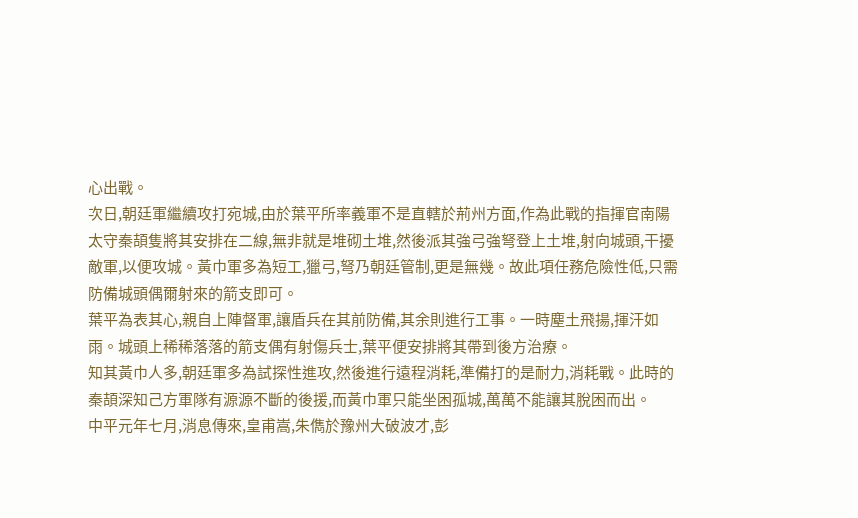心出戰。
次日,朝廷軍繼續攻打宛城,由於葉平所率義軍不是直轄於荊州方面,作為此戰的指揮官南陽太守秦頡隻將其安排在二線,無非就是堆砌土堆,然後派其強弓強弩登上土堆,射向城頭,干擾敵軍,以便攻城。黃巾軍多為短工,獵弓,弩乃朝廷管制,更是無幾。故此項任務危險性低,只需防備城頭偶爾射來的箭支即可。
葉平為表其心,親自上陣督軍,讓盾兵在其前防備,其余則進行工事。一時塵土飛揚,揮汗如雨。城頭上稀稀落落的箭支偶有射傷兵士,葉平便安排將其帶到後方治療。
知其黃巾人多,朝廷軍多為試探性進攻,然後進行遠程消耗,準備打的是耐力,消耗戰。此時的秦頡深知己方軍隊有源源不斷的後援,而黃巾軍只能坐困孤城,萬萬不能讓其脫困而出。
中平元年七月,消息傳來,皇甫嵩,朱儁於豫州大破波才,彭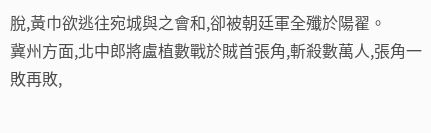脫,黃巾欲逃往宛城與之會和,卻被朝廷軍全殲於陽翟。
冀州方面,北中郎將盧植數戰於賊首張角,斬殺數萬人,張角一敗再敗,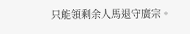只能領剩余人馬退守廣宗。